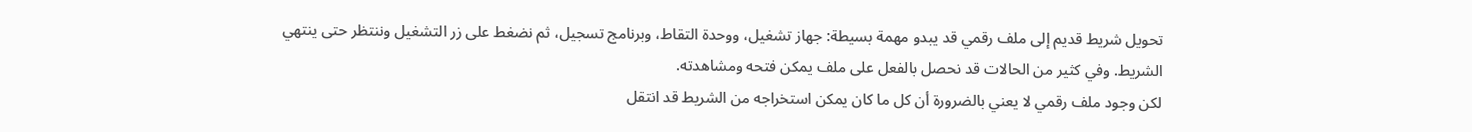تحويل شريط قديم إلى ملف رقمي قد يبدو مهمة بسيطة: جهاز تشغيل، ووحدة التقاط، وبرنامج تسجيل، ثم نضغط على زر التشغيل وننتظر حتى ينتهي الشريط. وفي كثير من الحالات قد نحصل بالفعل على ملف يمكن فتحه ومشاهدته.
لكن وجود ملف رقمي لا يعني بالضرورة أن كل ما كان يمكن استخراجه من الشريط قد انتقل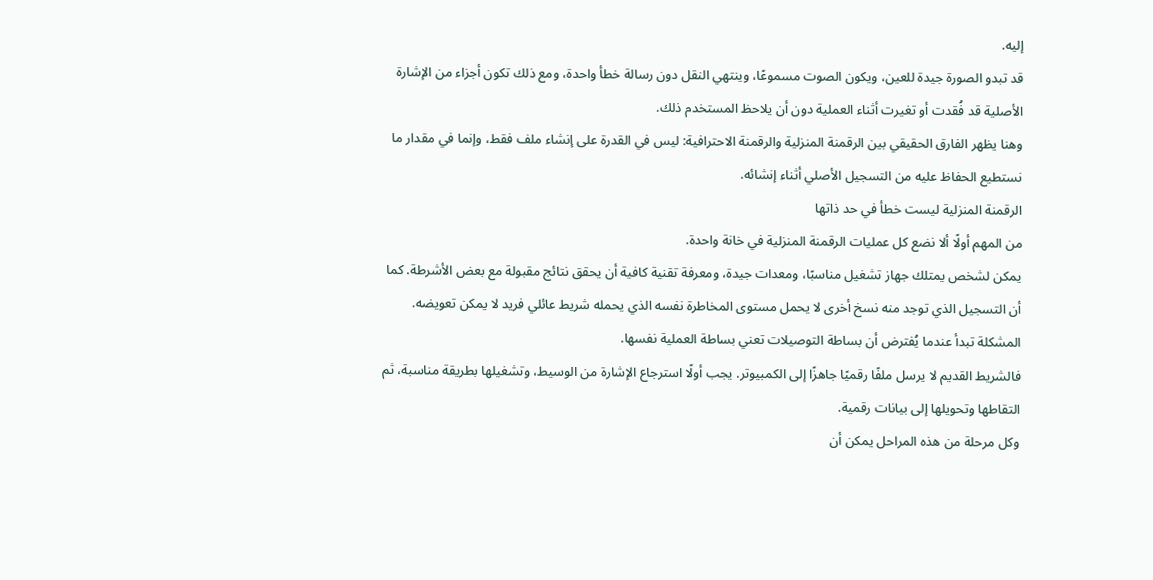إليه.
قد تبدو الصورة جيدة للعين، ويكون الصوت مسموعًا، وينتهي النقل دون رسالة خطأ واحدة، ومع ذلك تكون أجزاء من الإشارة الأصلية قد فُقدت أو تغيرت أثناء العملية دون أن يلاحظ المستخدم ذلك.
وهنا يظهر الفارق الحقيقي بين الرقمنة المنزلية والرقمنة الاحترافية: ليس في القدرة على إنشاء ملف فقط، وإنما في مقدار ما نستطيع الحفاظ عليه من التسجيل الأصلي أثناء إنشائه.
الرقمنة المنزلية ليست خطأ في حد ذاتها
من المهم أولًا ألا نضع كل عمليات الرقمنة المنزلية في خانة واحدة.
يمكن لشخص يمتلك جهاز تشغيل مناسبًا، ومعدات جيدة، ومعرفة تقنية كافية أن يحقق نتائج مقبولة مع بعض الأشرطة. كما أن التسجيل الذي توجد منه نسخ أخرى لا يحمل مستوى المخاطرة نفسه الذي يحمله شريط عائلي فريد لا يمكن تعويضه.
المشكلة تبدأ عندما يُفترض أن بساطة التوصيلات تعني بساطة العملية نفسها.
فالشريط القديم لا يرسل ملفًا رقميًا جاهزًا إلى الكمبيوتر. يجب أولًا استرجاع الإشارة من الوسيط، وتشغيلها بطريقة مناسبة، ثم التقاطها وتحويلها إلى بيانات رقمية.
وكل مرحلة من هذه المراحل يمكن أن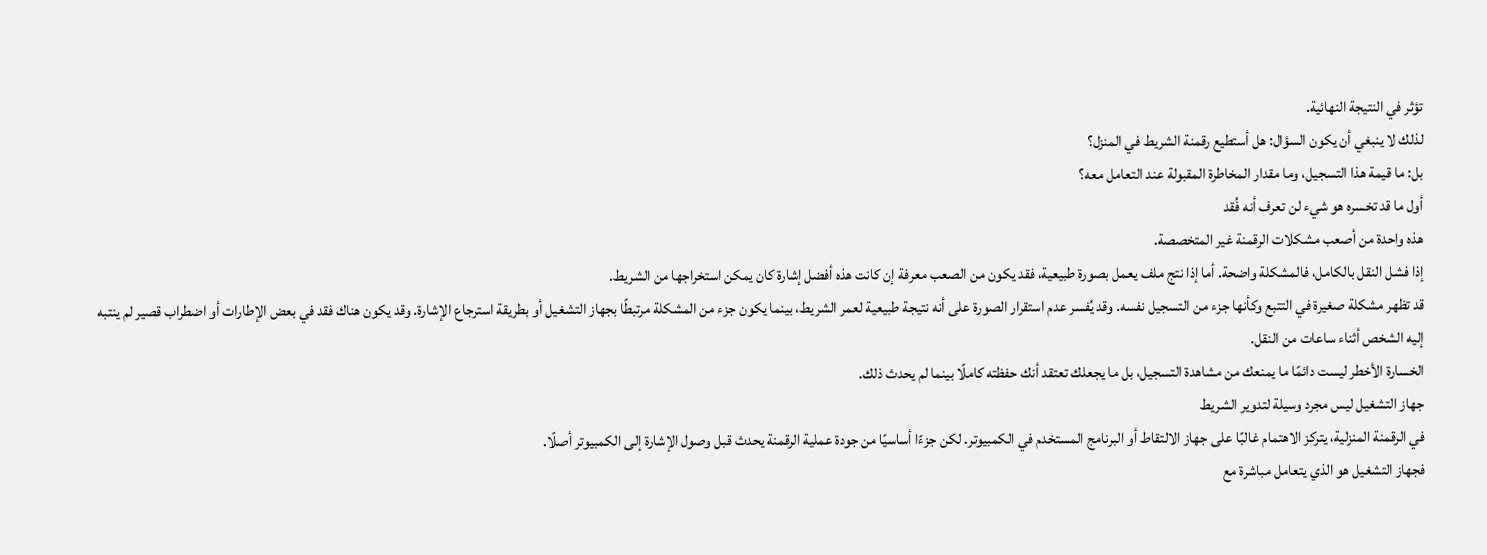تؤثر في النتيجة النهائية.
لذلك لا ينبغي أن يكون السؤال: هل أستطيع رقمنة الشريط في المنزل؟
بل: ما قيمة هذا التسجيل، وما مقدار المخاطرة المقبولة عند التعامل معه؟
أول ما قد تخسره هو شيء لن تعرف أنه فُقد
هذه واحدة من أصعب مشكلات الرقمنة غير المتخصصة.
إذا فشل النقل بالكامل، فالمشكلة واضحة. أما إذا نتج ملف يعمل بصورة طبيعية، فقد يكون من الصعب معرفة إن كانت هذه أفضل إشارة كان يمكن استخراجها من الشريط.
قد تظهر مشكلة صغيرة في التتبع وكأنها جزء من التسجيل نفسه. وقد يُفسر عدم استقرار الصورة على أنه نتيجة طبيعية لعمر الشريط، بينما يكون جزء من المشكلة مرتبطًا بجهاز التشغيل أو بطريقة استرجاع الإشارة. وقد يكون هناك فقد في بعض الإطارات أو اضطراب قصير لم ينتبه إليه الشخص أثناء ساعات من النقل.
الخسارة الأخطر ليست دائمًا ما يمنعك من مشاهدة التسجيل، بل ما يجعلك تعتقد أنك حفظته كاملًا بينما لم يحدث ذلك.
جهاز التشغيل ليس مجرد وسيلة لتدوير الشريط
في الرقمنة المنزلية، يتركز الاهتمام غالبًا على جهاز الالتقاط أو البرنامج المستخدم في الكمبيوتر. لكن جزءًا أساسيًا من جودة عملية الرقمنة يحدث قبل وصول الإشارة إلى الكمبيوتر أصلًا.
فجهاز التشغيل هو الذي يتعامل مباشرة مع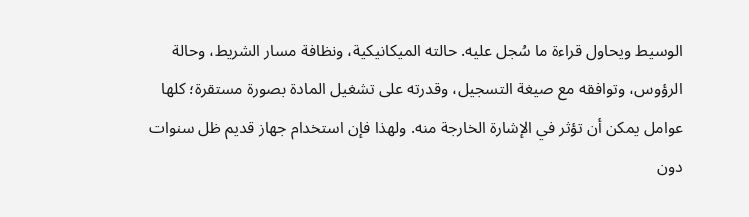الوسيط ويحاول قراءة ما سُجل عليه. حالته الميكانيكية، ونظافة مسار الشريط، وحالة الرؤوس، وتوافقه مع صيغة التسجيل، وقدرته على تشغيل المادة بصورة مستقرة؛ كلها عوامل يمكن أن تؤثر في الإشارة الخارجة منه. ولهذا فإن استخدام جهاز قديم ظل سنوات دون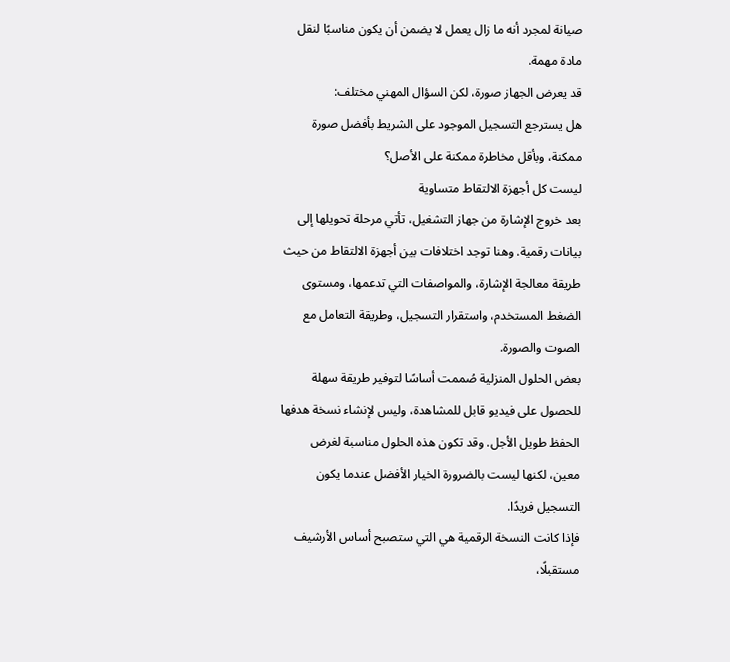صيانة لمجرد أنه ما زال يعمل لا يضمن أن يكون مناسبًا لنقل مادة مهمة.
قد يعرض الجهاز صورة، لكن السؤال المهني مختلف:
هل يسترجع التسجيل الموجود على الشريط بأفضل صورة ممكنة، وبأقل مخاطرة ممكنة على الأصل؟
ليست كل أجهزة الالتقاط متساوية
بعد خروج الإشارة من جهاز التشغيل، تأتي مرحلة تحويلها إلى بيانات رقمية. وهنا توجد اختلافات بين أجهزة الالتقاط من حيث طريقة معالجة الإشارة، والمواصفات التي تدعمها، ومستوى الضغط المستخدم، واستقرار التسجيل، وطريقة التعامل مع الصوت والصورة.
بعض الحلول المنزلية صُممت أساسًا لتوفير طريقة سهلة للحصول على فيديو قابل للمشاهدة، وليس لإنشاء نسخة هدفها الحفظ طويل الأجل. وقد تكون هذه الحلول مناسبة لغرض معين، لكنها ليست بالضرورة الخيار الأفضل عندما يكون التسجيل فريدًا.
فإذا كانت النسخة الرقمية هي التي ستصبح أساس الأرشيف مستقبلًا،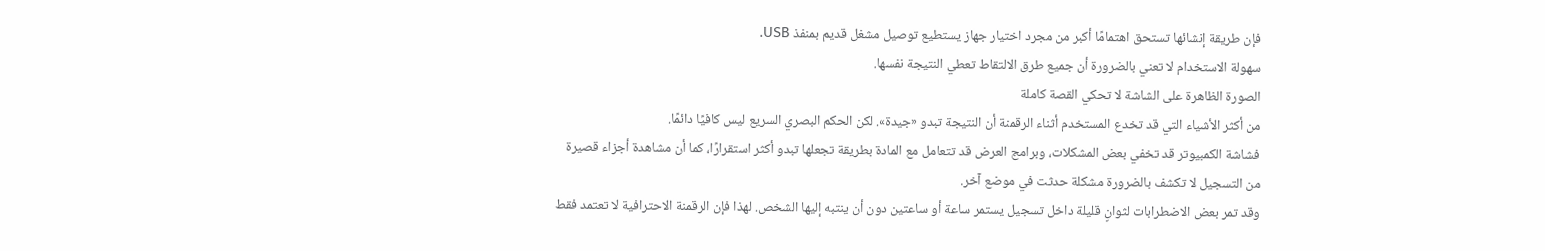فإن طريقة إنشائها تستحق اهتمامًا أكبر من مجرد اختيار جهاز يستطيع توصيل مشغل قديم بمنفذ USB.
سهولة الاستخدام لا تعني بالضرورة أن جميع طرق الالتقاط تعطي النتيجة نفسها.
الصورة الظاهرة على الشاشة لا تحكي القصة كاملة
من أكثر الأشياء التي قد تخدع المستخدم أثناء الرقمنة أن النتيجة تبدو «جيدة». لكن الحكم البصري السريع ليس كافيًا دائمًا.
فشاشة الكمبيوتر قد تخفي بعض المشكلات، وبرامج العرض قد تتعامل مع المادة بطريقة تجعلها تبدو أكثر استقرارًا، كما أن مشاهدة أجزاء قصيرة من التسجيل لا تكشف بالضرورة مشكلة حدثت في موضع آخر.
وقد تمر بعض الاضطرابات لثوانٍ قليلة داخل تسجيل يستمر ساعة أو ساعتين دون أن ينتبه إليها الشخص. لهذا فإن الرقمنة الاحترافية لا تعتمد فقط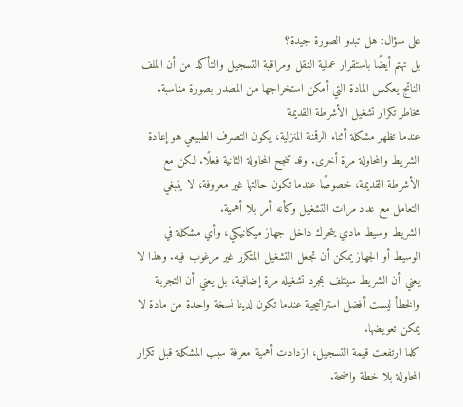على سؤال: هل تبدو الصورة جيدة؟
بل تهتم أيضًا باستقرار عملية النقل ومراقبة التسجيل والتأكد من أن الملف الناتج يعكس المادة التي أمكن استخراجها من المصدر بصورة مناسبة.
مخاطر تكرار تشغيل الأشرطة القديمة
عندما تظهر مشكلة أثناء الرقمنة المنزلية، يكون التصرف الطبيعي هو إعادة الشريط والمحاولة مرة أخرى. وقد تنجح المحاولة الثانية فعلًا. لكن مع الأشرطة القديمة، خصوصًا عندما تكون حالتها غير معروفة، لا ينبغي التعامل مع عدد مرات التشغيل وكأنه أمر بلا أهمية.
الشريط وسيط مادي يتحرك داخل جهاز ميكانيكي، وأي مشكلة في الوسيط أو الجهاز يمكن أن تجعل التشغيل المتكرر غير مرغوب فيه. وهذا لا يعني أن الشريط سيتلف بمجرد تشغيله مرة إضافية، بل يعني أن التجربة والخطأ ليست أفضل استراتيجية عندما تكون لدينا نسخة واحدة من مادة لا يمكن تعويضها.
كلما ارتفعت قيمة التسجيل، ازدادت أهمية معرفة سبب المشكلة قبل تكرار المحاولة بلا خطة واضحة.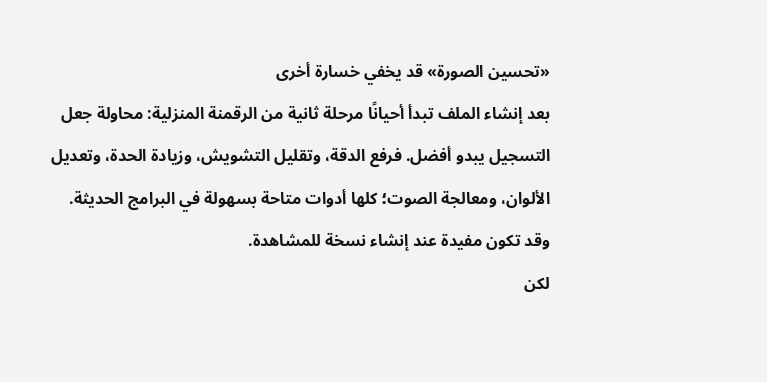«تحسين الصورة» قد يخفي خسارة أخرى
بعد إنشاء الملف تبدأ أحيانًا مرحلة ثانية من الرقمنة المنزلية: محاولة جعل التسجيل يبدو أفضل. فرفع الدقة، وتقليل التشويش، وزيادة الحدة، وتعديل الألوان، ومعالجة الصوت؛ كلها أدوات متاحة بسهولة في البرامج الحديثة.
وقد تكون مفيدة عند إنشاء نسخة للمشاهدة.
لكن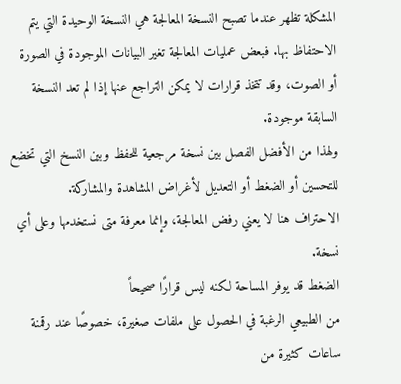المشكلة تظهر عندما تصبح النسخة المعالجة هي النسخة الوحيدة التي يتم الاحتفاظ بها. فبعض عمليات المعالجة تغير البيانات الموجودة في الصورة أو الصوت، وقد تتخذ قرارات لا يمكن التراجع عنها إذا لم تعد النسخة السابقة موجودة.
ولهذا من الأفضل الفصل بين نسخة مرجعية للحفظ وبين النسخ التي تخضع للتحسين أو الضغط أو التعديل لأغراض المشاهدة والمشاركة.
الاحتراف هنا لا يعني رفض المعالجة، وإنما معرفة متى نستخدمها وعلى أي نسخة.
الضغط قد يوفر المساحة لكنه ليس قرارًا صحيحاً
من الطبيعي الرغبة في الحصول على ملفات صغيرة، خصوصًا عند رقمنة ساعات كثيرة من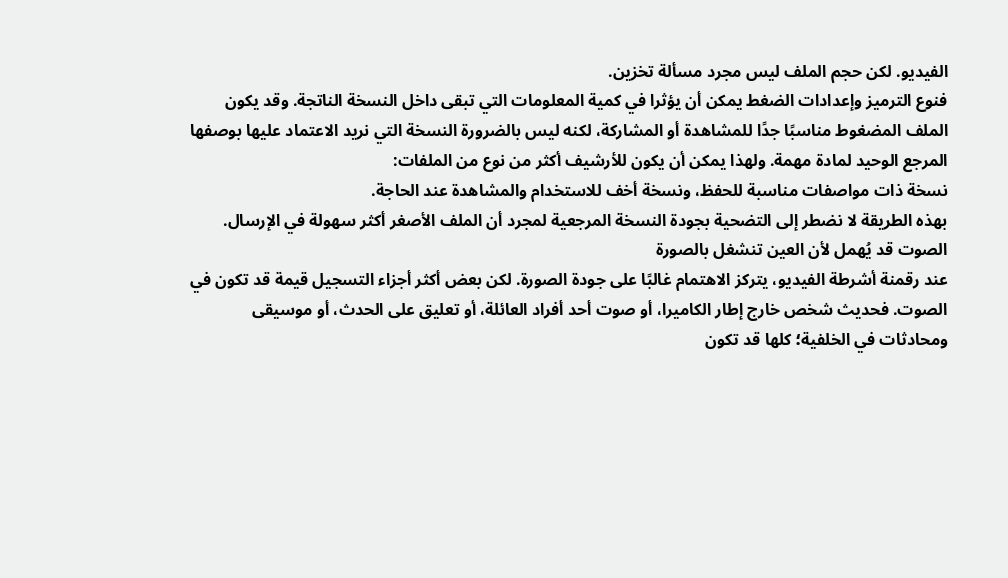الفيديو. لكن حجم الملف ليس مجرد مسألة تخزين.
فنوع الترميز وإعدادات الضغط يمكن أن يؤثرا في كمية المعلومات التي تبقى داخل النسخة الناتجة. وقد يكون الملف المضغوط مناسبًا جدًا للمشاهدة أو المشاركة، لكنه ليس بالضرورة النسخة التي نريد الاعتماد عليها بوصفها المرجع الوحيد لمادة مهمة. ولهذا يمكن أن يكون للأرشيف أكثر من نوع من الملفات:
نسخة ذات مواصفات مناسبة للحفظ، ونسخة أخف للاستخدام والمشاهدة عند الحاجة.
بهذه الطريقة لا نضطر إلى التضحية بجودة النسخة المرجعية لمجرد أن الملف الأصغر أكثر سهولة في الإرسال.
الصوت قد يُهمل لأن العين تنشغل بالصورة
عند رقمنة أشرطة الفيديو، يتركز الاهتمام غالبًا على جودة الصورة. لكن بعض أكثر أجزاء التسجيل قيمة قد تكون في الصوت. فحديث شخص خارج إطار الكاميرا، أو صوت أحد أفراد العائلة، أو تعليق على الحدث، أو موسيقى ومحادثات في الخلفية؛ كلها قد تكون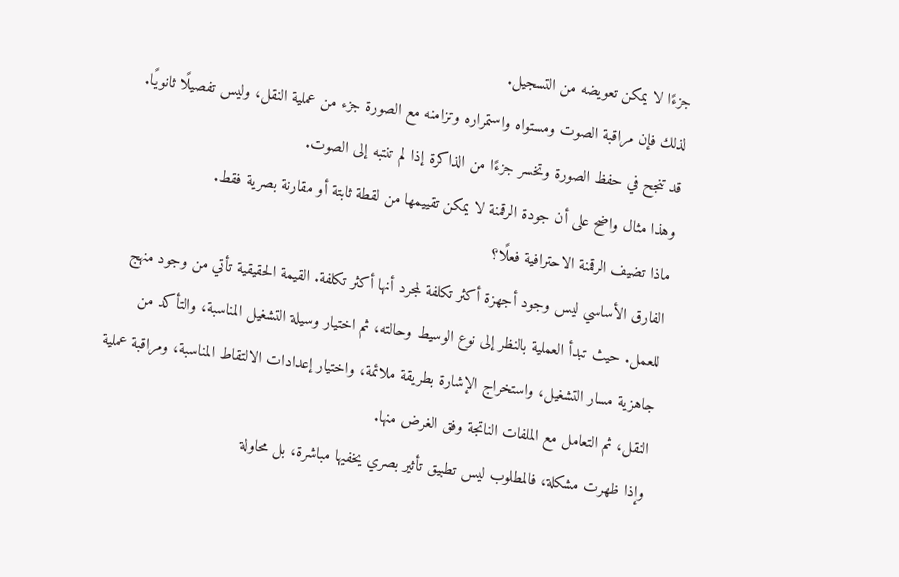جزءًا لا يمكن تعويضه من التسجيل.
لذلك فإن مراقبة الصوت ومستواه واستمراره وتزامنه مع الصورة جزء من عملية النقل، وليس تفصيلًا ثانويًا.
قد تنجح في حفظ الصورة وتخسر جزءًا من الذاكرة إذا لم تنتبه إلى الصوت.
وهذا مثال واضح على أن جودة الرقمنة لا يمكن تقييمها من لقطة ثابتة أو مقارنة بصرية فقط.
ماذا تضيف الرقمنة الاحترافية فعلًا؟
الفارق الأساسي ليس وجود أجهزة أكثر تكلفة لمجرد أنها أكثر تكلفة. القيمة الحقيقية تأتي من وجود منهج للعمل. حيث تبدأ العملية بالنظر إلى نوع الوسيط وحالته، ثم اختيار وسيلة التشغيل المناسبة، والتأكد من جاهزية مسار التشغيل، واستخراج الإشارة بطريقة ملائمة، واختيار إعدادات الالتقاط المناسبة، ومراقبة عملية النقل، ثم التعامل مع الملفات الناتجة وفق الغرض منها.
وإذا ظهرت مشكلة، فالمطلوب ليس تطبيق تأثير بصري يخفيها مباشرة، بل محاولة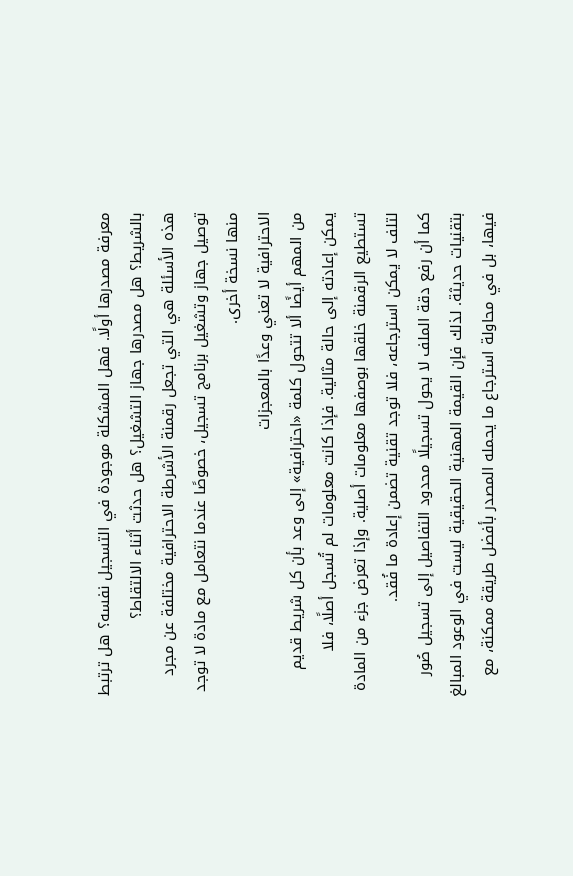معرفة مصدرها أولًا. فهل المشكلة موجودة في التسجيل نفسه؟ هل ترتبط بالشريط؟ هل مصدرها جهاز التشغيل؟ هل حدثت أثناء الالتقاط؟
هذه الأسئلة هي التي تجعل رقمنة الأشرطة الاحترافية مختلفة عن مجرد توصيل جهاز وتشغيل برنامج تسجيل، خصوصًا عندما نتعامل مع مادة لا توجد منها نسخة أخرى.
الاحترافية لا تعني وعدًا بالمعجزات
من المهم أيضًا ألا تتحول كلمة «احترافية» إلى وعد بأن كل شريط قديم يمكن إعادته إلى حالة مثالية. فإذا كانت معلومات لم تُسجل أصلًا، فلا تستطيع الرقمنة خلقها بوصفها معلومات أصلية. وإذا تعرض جزء من المادة لتلف لا يمكن استرجاعه، فلا توجد تقنية تضمن إعادة ما فُقد.
كما أن رفع دقة الملف لا يحول تسجيلًا محدود التفاصيل إلى تسجيل صُور بتقنيات حديثة. لذلك فإن القيمة المهنية الحقيقية ليست في الوعود المبالغ فيها، بل في محاولة استرجاع ما يحمله المصدر بأفضل طريقة ممكنة، مع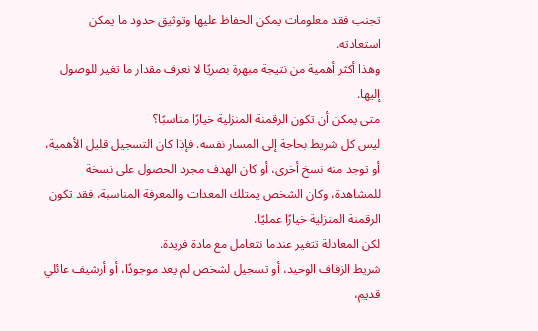تجنب فقد معلومات يمكن الحفاظ عليها وتوثيق حدود ما يمكن استعادته.
وهذا أكثر أهمية من نتيجة مبهرة بصريًا لا نعرف مقدار ما تغير للوصول إليها.
متى يمكن أن تكون الرقمنة المنزلية خيارًا مناسبًا؟
ليس كل شريط بحاجة إلى المسار نفسه. فإذا كان التسجيل قليل الأهمية، أو توجد منه نسخ أخرى، أو كان الهدف مجرد الحصول على نسخة للمشاهدة، وكان الشخص يمتلك المعدات والمعرفة المناسبة، فقد تكون الرقمنة المنزلية خيارًا عمليًا.
لكن المعادلة تتغير عندما نتعامل مع مادة فريدة.
شريط الزفاف الوحيد، أو تسجيل لشخص لم يعد موجودًا، أو أرشيف عائلي قديم،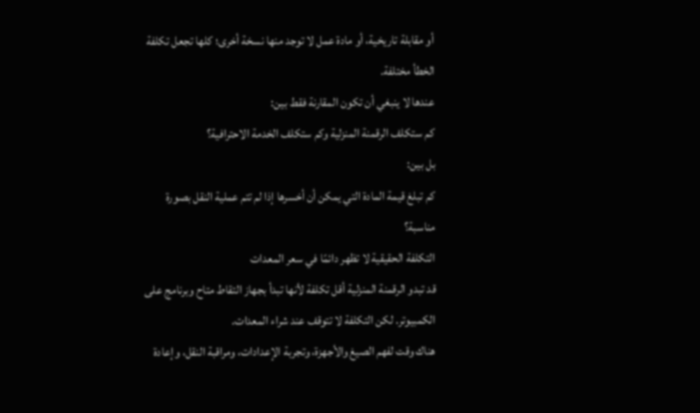أو مقابلة تاريخية، أو مادة عمل لا توجد منها نسخة أخرى؛ كلها تجعل تكلفة الخطأ مختلفة.
عندها لا ينبغي أن تكون المقارنة فقط بين:
كم ستكلف الرقمنة المنزلية وكم ستكلف الخدمة الاحترافية؟
بل بين:
كم تبلغ قيمة المادة التي يمكن أن أخسرها إذا لم تتم عملية النقل بصورة مناسبة؟
التكلفة الحقيقية لا تظهر دائمًا في سعر المعدات
قد تبدو الرقمنة المنزلية أقل تكلفة لأنها تبدأ بجهاز التقاط متاح وبرنامج على الكمبيوتر. لكن التكلفة لا تتوقف عند شراء المعدات.
هناك وقت لفهم الصيغ والأجهزة، وتجربة الإعدادات، ومراقبة النقل، وإعادة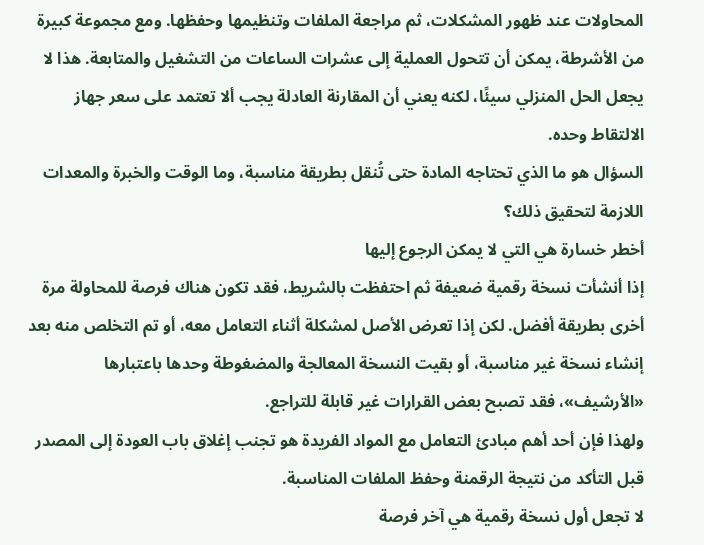المحاولات عند ظهور المشكلات، ثم مراجعة الملفات وتنظيمها وحفظها. ومع مجموعة كبيرة من الأشرطة، يمكن أن تتحول العملية إلى عشرات الساعات من التشغيل والمتابعة. هذا لا يجعل الحل المنزلي سيئًا، لكنه يعني أن المقارنة العادلة يجب ألا تعتمد على سعر جهاز الالتقاط وحده.
السؤال هو ما الذي تحتاجه المادة حتى تُنقل بطريقة مناسبة، وما الوقت والخبرة والمعدات اللازمة لتحقيق ذلك؟
أخطر خسارة هي التي لا يمكن الرجوع إليها
إذا أنشأت نسخة رقمية ضعيفة ثم احتفظت بالشريط، فقد تكون هناك فرصة للمحاولة مرة أخرى بطريقة أفضل. لكن إذا تعرض الأصل لمشكلة أثناء التعامل معه، أو تم التخلص منه بعد إنشاء نسخة غير مناسبة، أو بقيت النسخة المعالجة والمضغوطة وحدها باعتبارها «الأرشيف»، فقد تصبح بعض القرارات غير قابلة للتراجع.
ولهذا فإن أحد أهم مبادئ التعامل مع المواد الفريدة هو تجنب إغلاق باب العودة إلى المصدر قبل التأكد من نتيجة الرقمنة وحفظ الملفات المناسبة.
لا تجعل أول نسخة رقمية هي آخر فرصة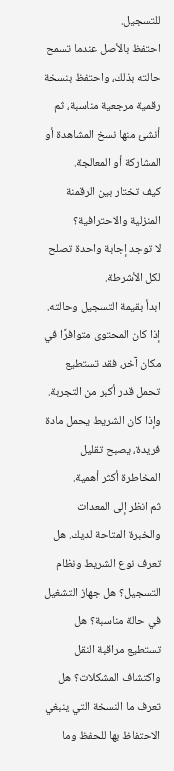للتسجيل.
احتفظ بالأصل عندما تسمح حالته بذلك، واحتفظ بنسخة رقمية مرجعية مناسبة، ثم أنشئ منها نسخ المشاهدة أو المشاركة أو المعالجة.
كيف تختار بين الرقمنة المنزلية والاحترافية؟
لا توجد إجابة واحدة تصلح لكل الأشرطة.
ابدأ بقيمة التسجيل وحالته.
إذا كان المحتوى متوافرًا في مكان آخر، فقد تستطيع تحمل قدر أكبر من التجربة. وإذا كان الشريط يحمل مادة فريدة، يصبح تقليل المخاطرة أكثر أهمية.
ثم انظر إلى المعدات والخبرة المتاحة لديك. هل تعرف نوع الشريط ونظام التسجيل؟ هل جهاز التشغيل في حالة مناسبة؟ هل تستطيع مراقبة النقل واكتشاف المشكلات؟ هل تعرف ما النسخة التي ينبغي الاحتفاظ بها للحفظ وما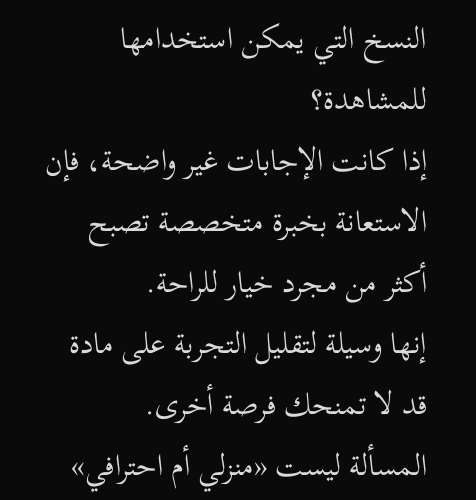النسخ التي يمكن استخدامها للمشاهدة؟
إذا كانت الإجابات غير واضحة، فإن الاستعانة بخبرة متخصصة تصبح أكثر من مجرد خيار للراحة.
إنها وسيلة لتقليل التجربة على مادة قد لا تمنحك فرصة أخرى.
المسألة ليست «منزلي أم احترافي»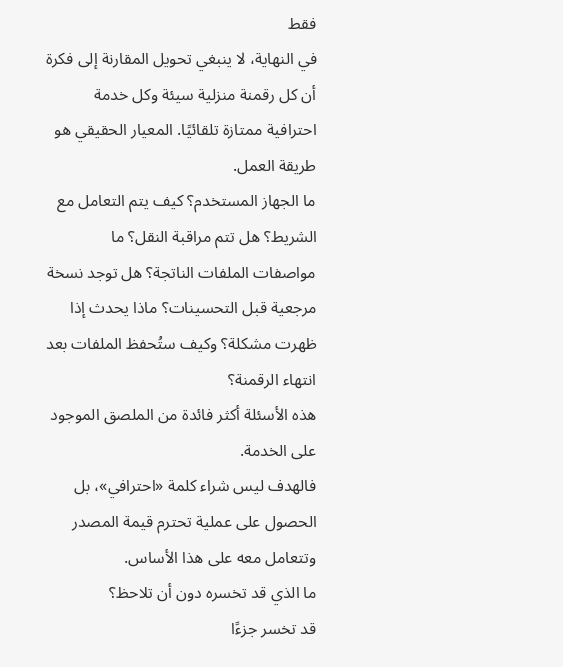فقط
في النهاية، لا ينبغي تحويل المقارنة إلى فكرة أن كل رقمنة منزلية سيئة وكل خدمة احترافية ممتازة تلقائيًا. المعيار الحقيقي هو طريقة العمل.
ما الجهاز المستخدم؟ كيف يتم التعامل مع الشريط؟ هل تتم مراقبة النقل؟ ما مواصفات الملفات الناتجة؟ هل توجد نسخة مرجعية قبل التحسينات؟ ماذا يحدث إذا ظهرت مشكلة؟ وكيف ستُحفظ الملفات بعد انتهاء الرقمنة؟
هذه الأسئلة أكثر فائدة من الملصق الموجود على الخدمة.
فالهدف ليس شراء كلمة «احترافي»، بل الحصول على عملية تحترم قيمة المصدر وتتعامل معه على هذا الأساس.
ما الذي قد تخسره دون أن تلاحظ؟
قد تخسر جزءًا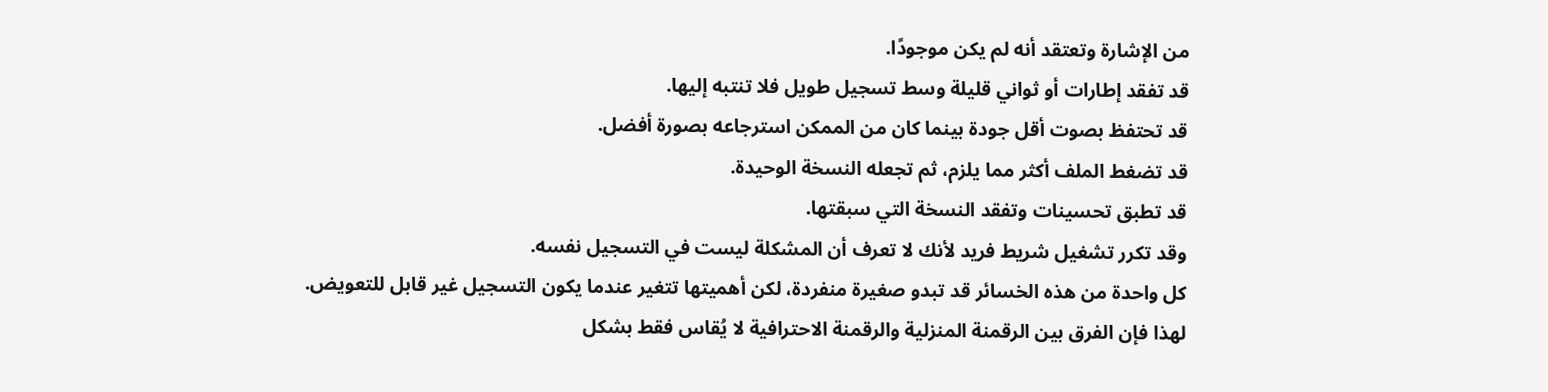من الإشارة وتعتقد أنه لم يكن موجودًا.
قد تفقد إطارات أو ثواني قليلة وسط تسجيل طويل فلا تنتبه إليها.
قد تحتفظ بصوت أقل جودة بينما كان من الممكن استرجاعه بصورة أفضل.
قد تضغط الملف أكثر مما يلزم، ثم تجعله النسخة الوحيدة.
قد تطبق تحسينات وتفقد النسخة التي سبقتها.
وقد تكرر تشغيل شريط فريد لأنك لا تعرف أن المشكلة ليست في التسجيل نفسه.
كل واحدة من هذه الخسائر قد تبدو صغيرة منفردة، لكن أهميتها تتغير عندما يكون التسجيل غير قابل للتعويض.
لهذا فإن الفرق بين الرقمنة المنزلية والرقمنة الاحترافية لا يُقاس فقط بشكل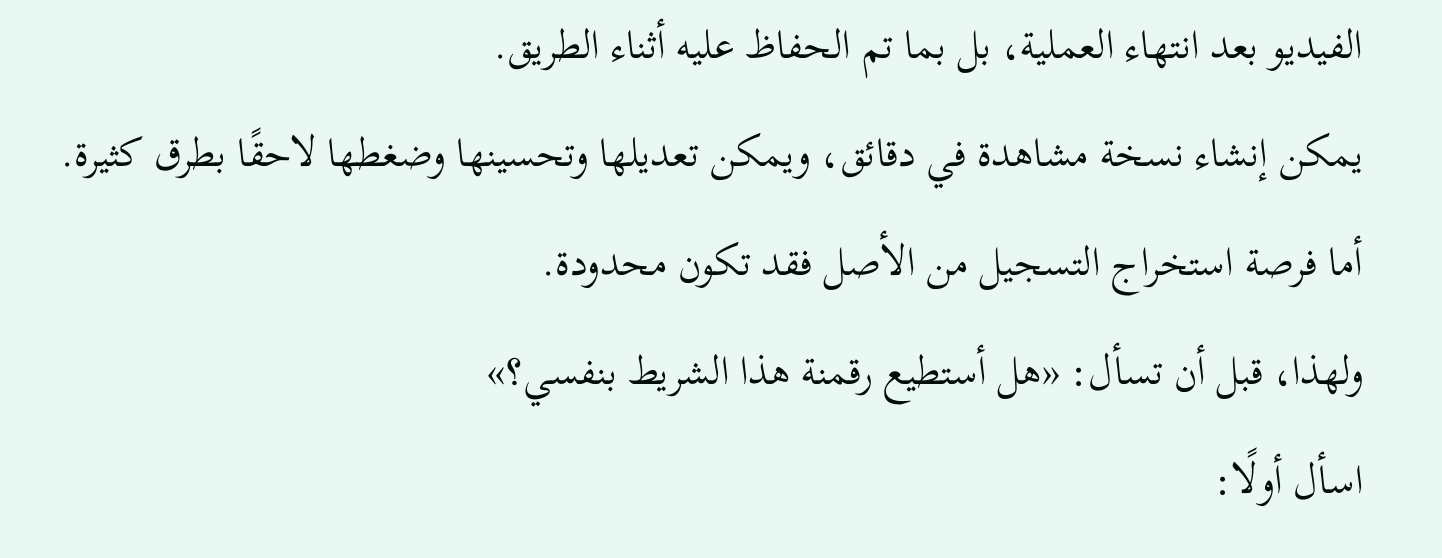الفيديو بعد انتهاء العملية، بل بما تم الحفاظ عليه أثناء الطريق.
يمكن إنشاء نسخة مشاهدة في دقائق، ويمكن تعديلها وتحسينها وضغطها لاحقًا بطرق كثيرة. أما فرصة استخراج التسجيل من الأصل فقد تكون محدودة.
ولهذا، قبل أن تسأل: «هل أستطيع رقمنة هذا الشريط بنفسي؟»
اسأل أولًا: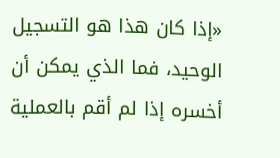«إذا كان هذا هو التسجيل الوحيد، فما الذي يمكن أن أخسره إذا لم أقم بالعملية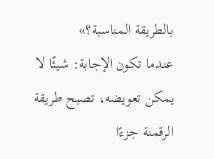بالطريقة المناسبة؟»
عندما تكون الإجابة: شيئًا لا يمكن تعويضه، تصبح طريقة الرقمنة جزءًا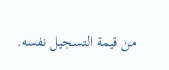من قيمة التسجيل نفسه.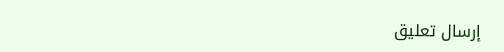إرسال تعليق